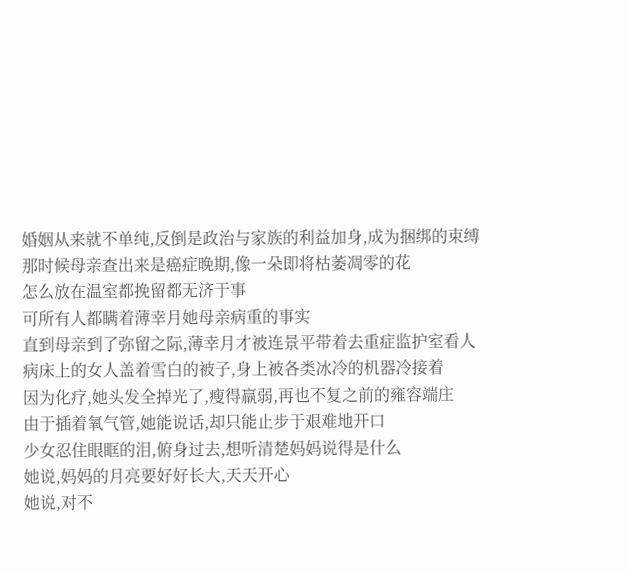婚姻从来就不单纯,反倒是政治与家族的利益加身,成为捆绑的束缚
那时候母亲查出来是癌症晚期,像一朵即将枯萎凋零的花
怎么放在温室都挽留都无济于事
可所有人都瞒着薄幸月她母亲病重的事实
直到母亲到了弥留之际,薄幸月才被连景平带着去重症监护室看人
病床上的女人盖着雪白的被子,身上被各类冰冷的机器冷接着
因为化疗,她头发全掉光了,瘦得羸弱,再也不复之前的雍容端庄
由于插着氧气管,她能说话,却只能止步于艰难地开口
少女忍住眼眶的泪,俯身过去,想听清楚妈妈说得是什么
她说,妈妈的月亮要好好长大,天天开心
她说,对不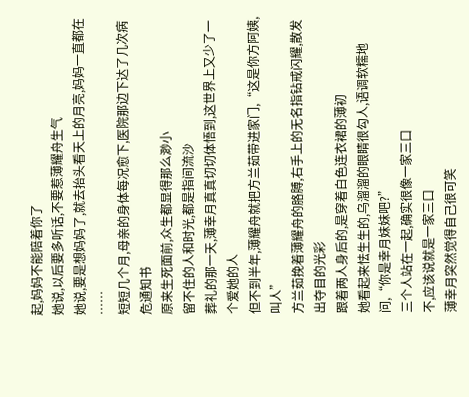起,妈妈不能陪着你了
她说,以后要多听话,不要惹薄耀舟生气
她说,要是想妈妈了,就去抬头看天上的月亮,妈妈一直都在
……
短短几个月,母亲的身体每况愈下,医院那边下达了几次病危通知书
原来生死面前,众生都显得那么渺小
留不住的人和时光,都是指间流沙
葬礼的那一天,薄幸月真真切切体悟到,这世界上又少了一个爱她的人
但不到半年,薄耀舟就把方兰茹带进家门,“这是你方阿姨,叫人”
方兰茹挽着薄耀舟的胳膊,右手上的无名指钻戒闪耀,散发出夺目的光彩
跟着两人身后的,是穿着白色连衣裙的薄初
她看起来怯生生的,乌溜溜的眼睛很勾人,语调软糯地问,“你是幸月妹妹吧?”
三个人站在一起,确实很像一家三口
不,应该说就是一家三口
薄幸月突然觉得自己很可笑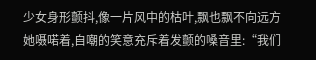少女身形颤抖,像一片风中的枯叶,飘也飘不向远方
她嗫喏着,自嘲的笑意充斥着发颤的嗓音里:“我们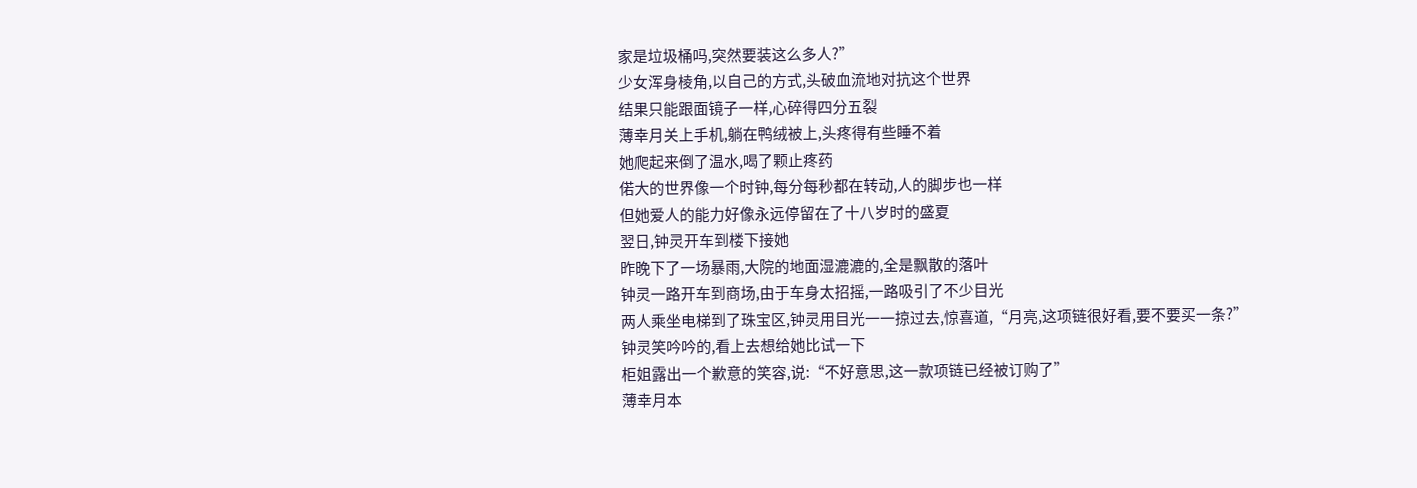家是垃圾桶吗,突然要装这么多人?”
少女浑身棱角,以自己的方式,头破血流地对抗这个世界
结果只能跟面镜子一样,心碎得四分五裂
薄幸月关上手机,躺在鸭绒被上,头疼得有些睡不着
她爬起来倒了温水,喝了颗止疼药
偌大的世界像一个时钟,每分每秒都在转动,人的脚步也一样
但她爱人的能力好像永远停留在了十八岁时的盛夏
翌日,钟灵开车到楼下接她
昨晚下了一场暴雨,大院的地面湿漉漉的,全是飘散的落叶
钟灵一路开车到商场,由于车身太招摇,一路吸引了不少目光
两人乘坐电梯到了珠宝区,钟灵用目光一一掠过去,惊喜道,“月亮,这项链很好看,要不要买一条?”
钟灵笑吟吟的,看上去想给她比试一下
柜姐露出一个歉意的笑容,说:“不好意思,这一款项链已经被订购了”
薄幸月本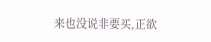来也没说非要买,正欲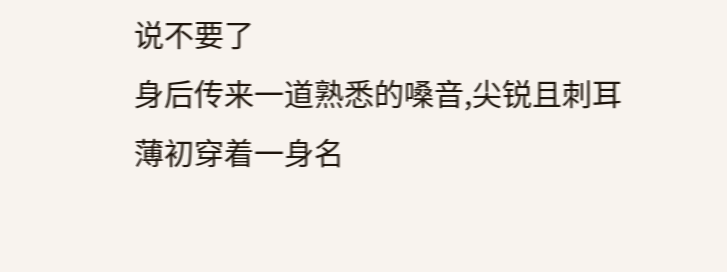说不要了
身后传来一道熟悉的嗓音,尖锐且刺耳
薄初穿着一身名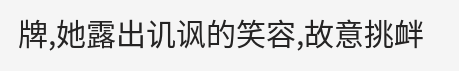牌,她露出讥讽的笑容,故意挑衅